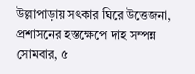উল্লাপাড়ায় সৎকার ঘিরে উত্তেজনা, প্রশাসনের হস্তক্ষেপে দাহ সম্পন্ন
সোমবার, ৫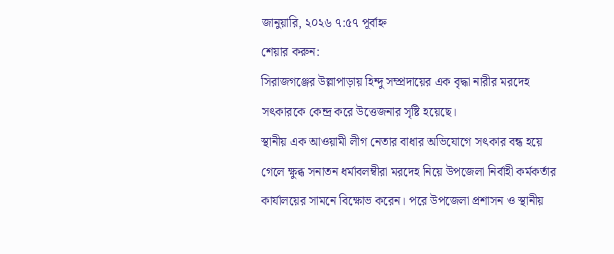জানুয়ারি, ২০২৬ ৭:৫৭ পূর্বাহ্ন
শেয়ার করুন:
সিরাজগঞ্জের উল্লাপাড়ায় হিন্দু সম্প্রদায়ের এক বৃদ্ধা নারীর মরদেহ সৎকারকে কেন্দ্র করে উত্তেজনার সৃষ্টি হয়েছে।
স্থানীয় এক আওয়ামী লীগ নেতার বাধার অভিযোগে সৎকার বন্ধ হয়ে গেলে ক্ষুব্ধ সনাতন ধর্মাবলম্বীরা মরদেহ নিয়ে উপজেলা নির্বাহী কর্মকর্তার কার্যালয়ের সামনে বিক্ষোভ করেন। পরে উপজেলা প্রশাসন ও স্থানীয়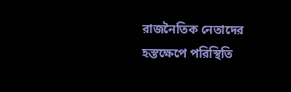রাজনৈতিক নেতাদের হস্তক্ষেপে পরিস্থিতি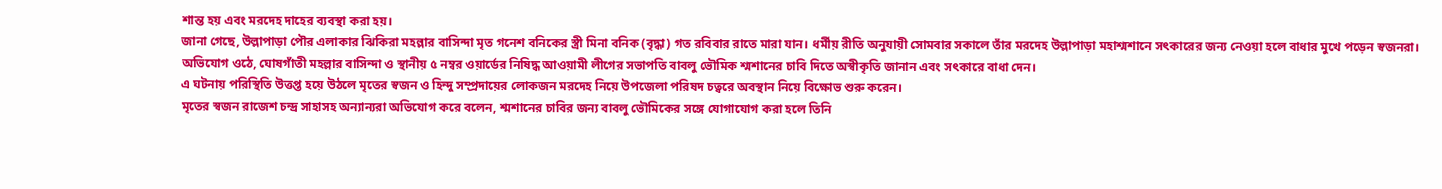শান্ত হয় এবং মরদেহ দাহের ব্যবস্থা করা হয়।
জানা গেছে, উল্লাপাড়া পৌর এলাকার ঝিকিরা মহল্লার বাসিন্দা মৃত গনেশ বনিকের স্ত্রী মিনা বনিক (বৃদ্ধা) গত রবিবার রাতে মারা যান। ধর্মীয় রীতি অনুযায়ী সোমবার সকালে তাঁর মরদেহ উল্লাপাড়া মহাশ্মশানে সৎকারের জন্য নেওয়া হলে বাধার মুখে পড়েন স্বজনরা। অভিযোগ ওঠে, ঘোষগাঁতী মহল্লার বাসিন্দা ও স্থানীয় ৫ নম্বর ওয়ার্ডের নিষিদ্ধ আওয়ামী লীগের সভাপতি বাবলু ভৌমিক শ্মশানের চাবি দিতে অস্বীকৃতি জানান এবং সৎকারে বাধা দেন।
এ ঘটনায় পরিস্থিতি উত্তপ্ত হয়ে উঠলে মৃতের স্বজন ও হিন্দু সম্প্রদায়ের লোকজন মরদেহ নিয়ে উপজেলা পরিষদ চত্বরে অবস্থান নিয়ে বিক্ষোভ শুরু করেন।
মৃতের স্বজন রাজেশ চন্দ্র সাহাসহ অন্যান্যরা অভিযোগ করে বলেন, শ্মশানের চাবির জন্য বাবলু ভৌমিকের সঙ্গে যোগাযোগ করা হলে তিনি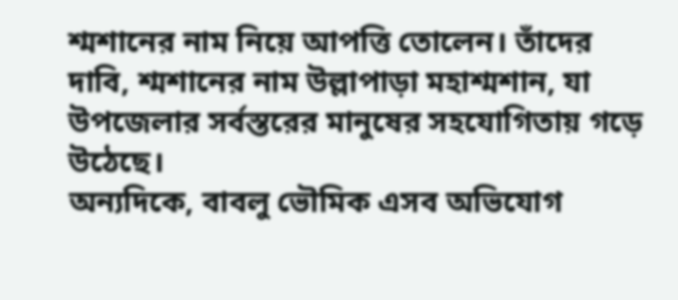শ্মশানের নাম নিয়ে আপত্তি তোলেন। তাঁদের দাবি, শ্মশানের নাম উল্লাপাড়া মহাশ্মশান, যা উপজেলার সর্বস্তরের মানুষের সহযোগিতায় গড়ে উঠেছে।
অন্যদিকে, বাবলু ভৌমিক এসব অভিযোগ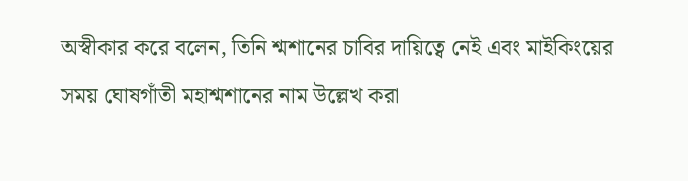অস্বীকার করে বলেন, তিনি শ্মশানের চাবির দায়িত্বে নেই এবং মাইকিংয়ের সময় ঘোষগাঁতী মহাশ্মশানের নাম উল্লেখ করা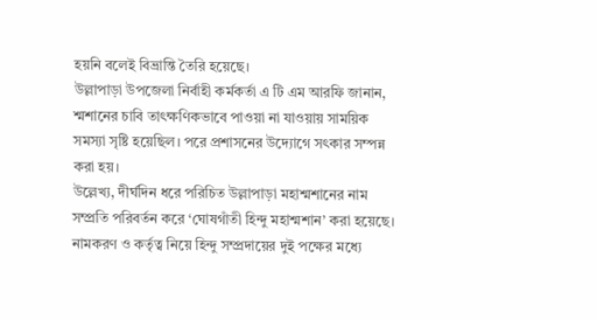হয়নি বলেই বিভ্রান্তি তৈরি হয়েছে।
উল্লাপাড়া উপজেলা নির্বাহী কর্মকর্তা এ টি এম আরফি জানান, শ্মশানের চাবি তাৎক্ষণিকভাবে পাওয়া না যাওয়ায় সাময়িক সমস্যা সৃষ্টি হয়েছিল। পরে প্রশাসনের উদ্যোগে সৎকার সম্পন্ন করা হয়।
উল্লেখ্য, দীর্ঘদিন ধরে পরিচিত উল্লাপাড়া মহাশ্মশানের নাম সম্প্রতি পরিবর্তন করে ‘ঘোষগাঁতী হিন্দু মহাশ্মশান’ করা হয়েছে। নামকরণ ও কর্তৃত্ব নিয়ে হিন্দু সম্প্রদায়ের দুই পক্ষের মধ্যে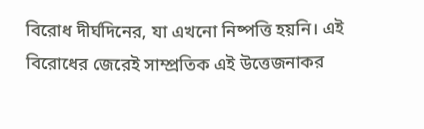বিরোধ দীর্ঘদিনের, যা এখনো নিষ্পত্তি হয়নি। এই বিরোধের জেরেই সাম্প্রতিক এই উত্তেজনাকর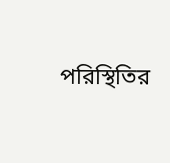পরিস্থিতির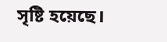সৃষ্টি হয়েছে।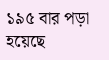১৯৫ বার পড়া হয়েছে